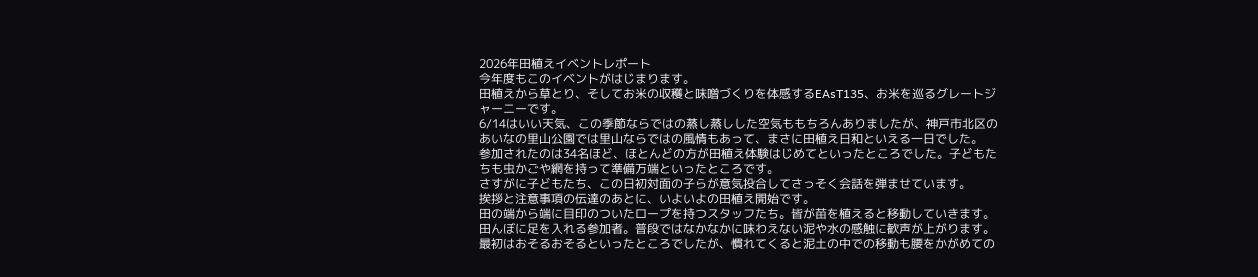2026年田植えイベントレポート
今年度もこのイベントがはじまります。
田植えから草とり、そしてお米の収穫と味噌づくりを体感するEAsT135、お米を巡るグレートジャーニーです。
6/14はいい天気、この季節ならではの蒸し蒸しした空気ももちろんありましたが、神戸市北区のあいなの里山公園では里山ならではの風情もあって、まさに田植え日和といえる一日でした。
参加されたのは34名ほど、ほとんどの方が田植え体験はじめてといったところでした。子どもたちも虫かごや網を持って準備万端といったところです。
さすがに子どもたち、この日初対面の子らが意気投合してさっそく会話を弾ませています。
挨拶と注意事項の伝達のあとに、いよいよの田植え開始です。
田の端から端に目印のついたロープを持つスタッフたち。皆が苗を植えると移動していきます。
田んぼに足を入れる参加者。普段ではなかなかに味わえない泥や水の感触に歓声が上がります。
最初はおそるおそるといったところでしたが、慣れてくると泥土の中での移動も腰をかがめての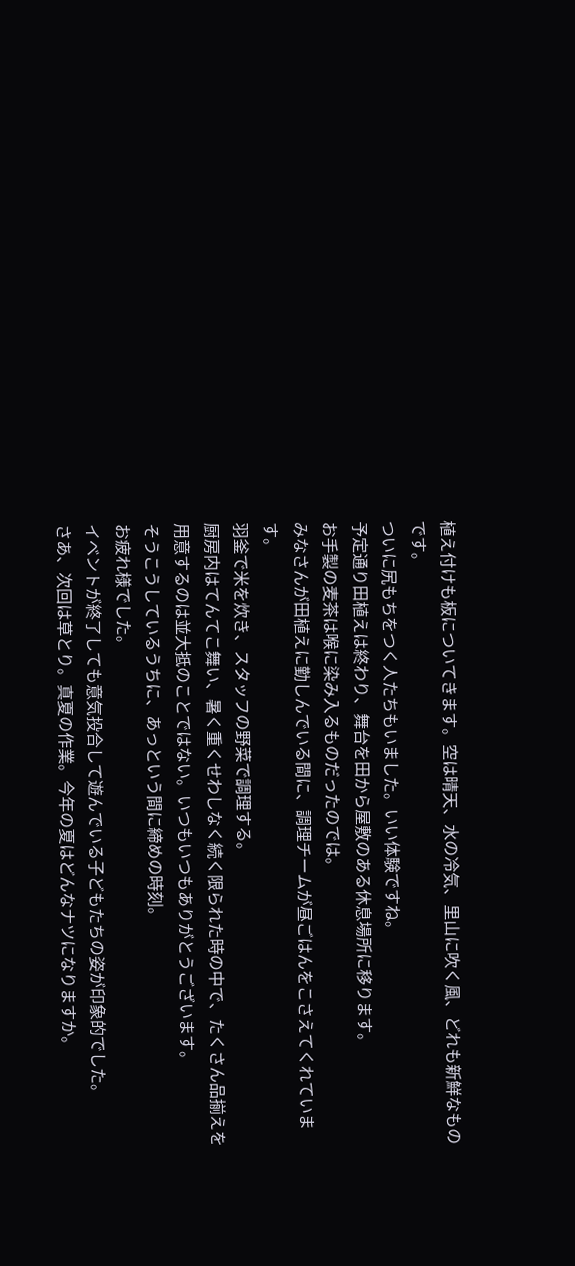植え付けも板についてきます。空は晴天、水の冷気、里山に吹く風、どれも新鮮なものです。
ついに尻もちをつく人たちもいました。いい体験ですね。
予定通り田植えは終わり、舞台を田から屋敷のある休息場所に移ります。
お手製の麦茶は喉に染み入るものだったのでは。
みなさんが田植えに勤しんでいる間に、調理チームが昼ごはんをこさえてくれています。
羽釜で米を炊き、スタッフの野菜で調理する。
厨房内はてんてこ舞い、暑く重くせわしなく続く限られた時の中で、たくさん品揃えを用意するのは並大抵のことではない。いつもいつもありがとうございます。
そうこうしているうちに、あっという間に締めの時刻。
お疲れ様でした。
イベントが終了しても意気投合して遊んでいる子どもたちの姿が印象的でした。
さあ、次回は草とり。真夏の作業。今年の夏はどんなナツになりますか。